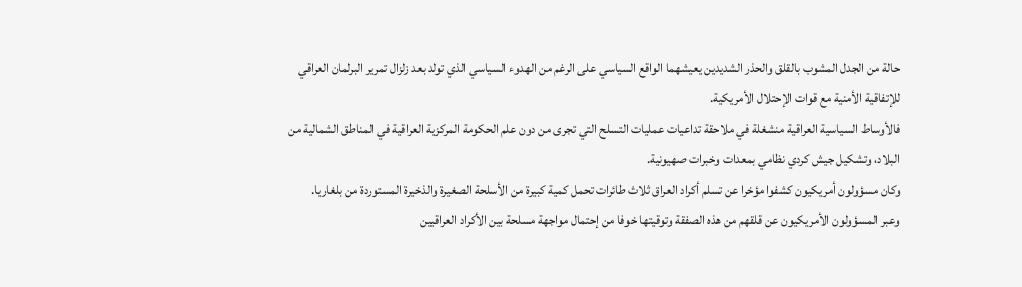حالة من الجدل المشوب بالقلق والحذر الشديدين يعيشهما الواقع السياسي على الرغم من الهدوء السياسي الذي تولد بعد زلزال تمرير البرلمان العراقي للإتفاقية الأمنية مع قوات الإحتلال الأمريكية.
فالأوساط السياسية العراقية منشغلة في ملاحقة تداعيات عمليات التسلح التي تجرى من دون علم الحكومة المركزية العراقية في المناطق الشمالية من البلاد، وتشكيل جيش كردي نظامي بمعدات وخبرات صهيونية.
وكان مسؤولون أمريكيون كشفوا مؤخرا عن تسلم أكراد العراق ثلاث طائرات تحمل كمية كبيرة من الأسلحة الصغيرة والذخيرة المستوردة من بلغاريا.
وعبر المسؤولون الأمريكيون عن قلقهم من هذه الصفقة وتوقيتها خوفا من إحتمال مواجهة مسلحة بين الأكراد العراقيين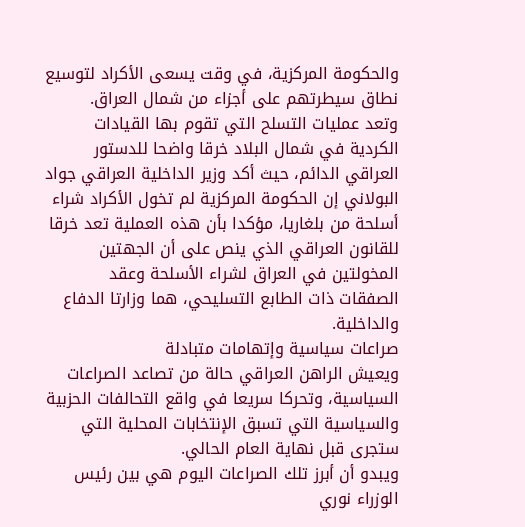والحكومة المركزية، في وقت يسعى الأكراد لتوسيع نطاق سيطرتهم على أجزاء من شمال العراق.
وتعد عمليات التسلح التي تقوم بها القيادات الكردية في شمال البلاد خرقا واضحا للدستور العراقي الدائم، حيث أكد وزير الداخلية العراقي جواد البولاني إن الحكومة المركزية لم تخول الأكراد شراء أسلحة من بلغاريا، مؤكدا بأن هذه العملية تعد خرقا للقانون العراقي الذي ينص على أن الجهتين المخولتين في العراق لشراء الأسلحة وعقد الصفقات ذات الطابع التسليحي، هما وزارتا الدفاع والداخلية.
صراعات سياسية وإتهامات متبادلة
ويعيش الراهن العراقي حالة من تصاعد الصراعات السياسية، وتحركا سريعا في واقع التحالفات الحزبية والسياسية التي تسبق الإنتخابات المحلية التي ستجرى قبل نهاية العام الحالي.
ويبدو أن أبرز تلك الصراعات اليوم هي بين رئيس الوزراء نوري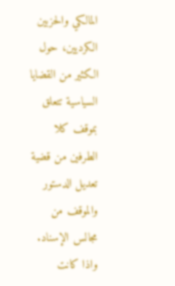المالكي والحزبين الكرديين، حول الكثير من القضايا السياسية تتعلق بموقف كلا الطرفين من قضية تعديل الدستور والموقف من مجالس الإسناد.
واذا كانت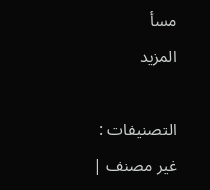مسأ
المزيد

التصنيفات : غير مصنف |